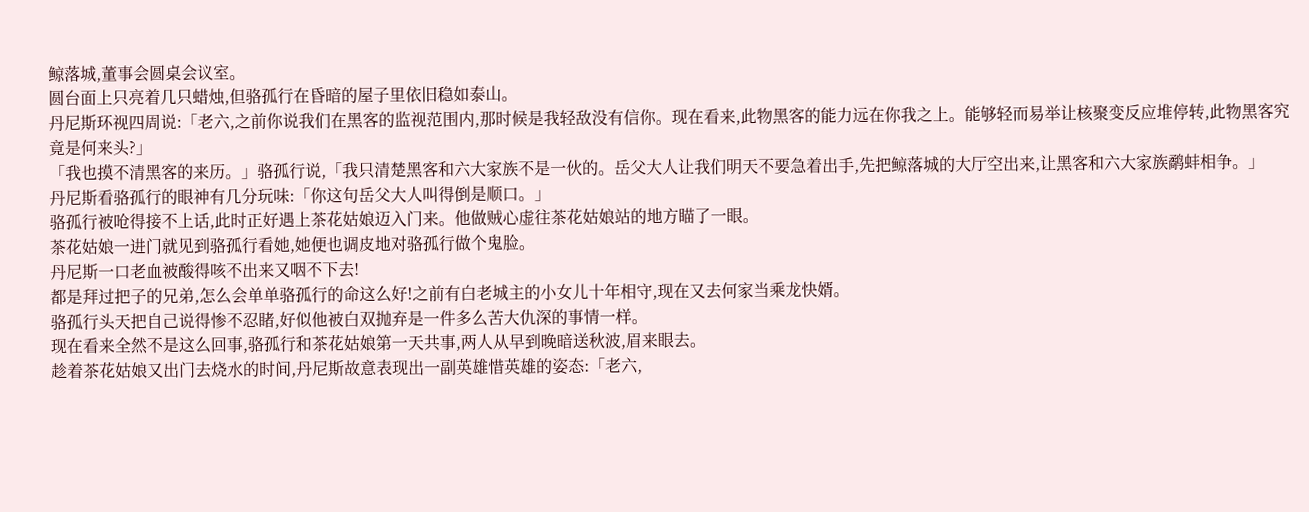鲸落城,董事会圆桌会议室。
圆台面上只亮着几只蜡烛,但骆孤行在昏暗的屋子里依旧稳如泰山。
丹尼斯环视四周说:「老六,之前你说我们在黑客的监视范围内,那时候是我轻敌没有信你。现在看来,此物黑客的能力远在你我之上。能够轻而易举让核聚变反应堆停转,此物黑客究竟是何来头?」
「我也摸不清黑客的来历。」骆孤行说,「我只清楚黑客和六大家族不是一伙的。岳父大人让我们明天不要急着出手,先把鲸落城的大厅空出来,让黑客和六大家族鹬蚌相争。」
丹尼斯看骆孤行的眼神有几分玩味:「你这句岳父大人叫得倒是顺口。」
骆孤行被呛得接不上话,此时正好遇上茶花姑娘迈入门来。他做贼心虚往茶花姑娘站的地方瞄了一眼。
茶花姑娘一进门就见到骆孤行看她,她便也调皮地对骆孤行做个鬼脸。
丹尼斯一口老血被酸得咳不出来又咽不下去!
都是拜过把子的兄弟,怎么会单单骆孤行的命这么好!之前有白老城主的小女儿十年相守,现在又去何家当乘龙快婿。
骆孤行头天把自己说得惨不忍睹,好似他被白双抛弃是一件多么苦大仇深的事情一样。
现在看来全然不是这么回事,骆孤行和茶花姑娘第一天共事,两人从早到晚暗送秋波,眉来眼去。
趁着茶花姑娘又出门去烧水的时间,丹尼斯故意表现出一副英雄惜英雄的姿态:「老六,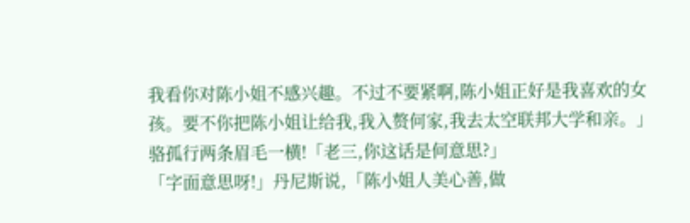我看你对陈小姐不感兴趣。不过不要紧啊,陈小姐正好是我喜欢的女孩。要不你把陈小姐让给我,我入赘何家,我去太空联邦大学和亲。」
骆孤行两条眉毛一横!「老三,你这话是何意思?」
「字面意思呀!」丹尼斯说,「陈小姐人美心善,做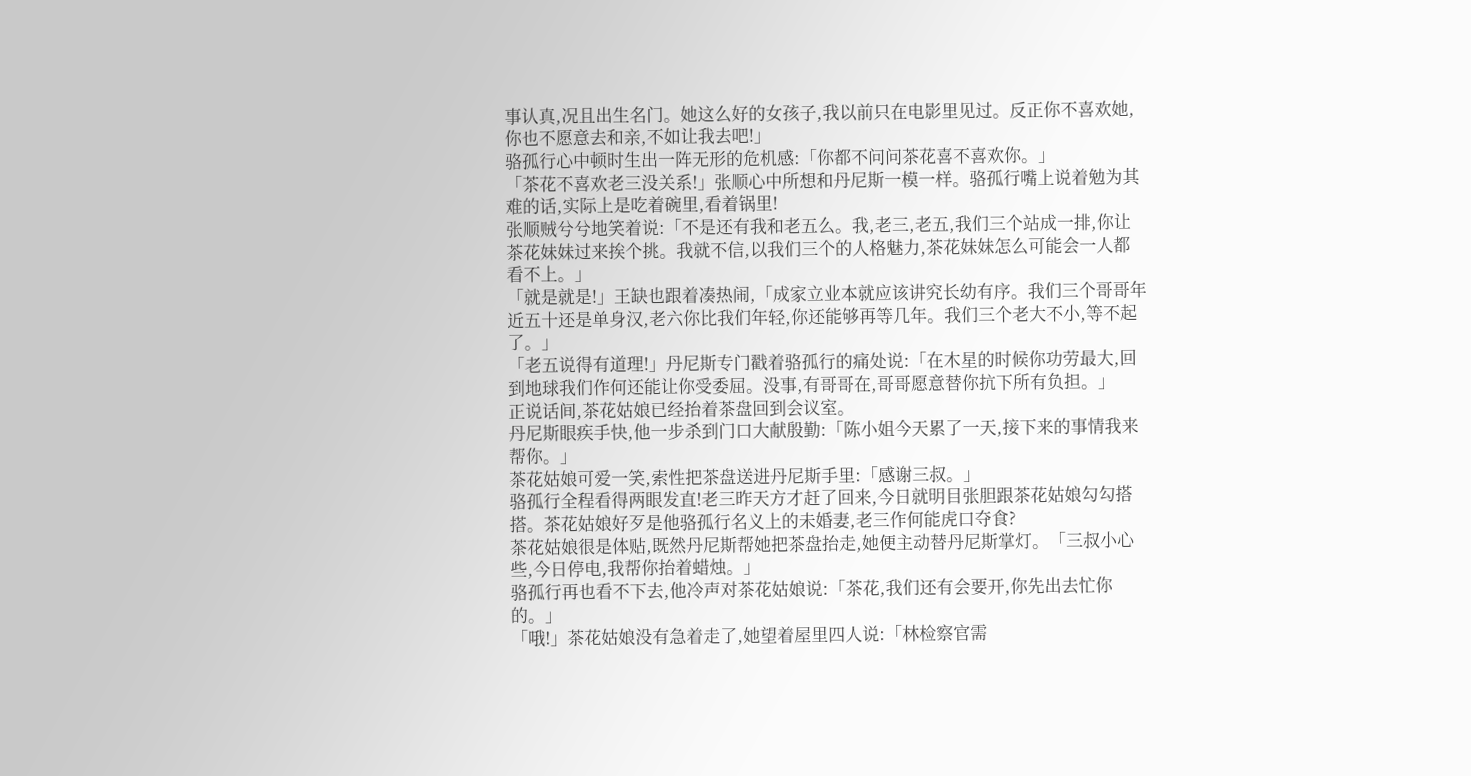事认真,况且出生名门。她这么好的女孩子,我以前只在电影里见过。反正你不喜欢她,你也不愿意去和亲,不如让我去吧!」
骆孤行心中顿时生出一阵无形的危机感:「你都不问问茶花喜不喜欢你。」
「茶花不喜欢老三没关系!」张顺心中所想和丹尼斯一模一样。骆孤行嘴上说着勉为其难的话,实际上是吃着碗里,看着锅里!
张顺贼兮兮地笑着说:「不是还有我和老五么。我,老三,老五,我们三个站成一排,你让茶花妹妹过来挨个挑。我就不信,以我们三个的人格魅力,茶花妹妹怎么可能会一人都看不上。」
「就是就是!」王缺也跟着凑热闹,「成家立业本就应该讲究长幼有序。我们三个哥哥年近五十还是单身汉,老六你比我们年轻,你还能够再等几年。我们三个老大不小,等不起了。」
「老五说得有道理!」丹尼斯专门戳着骆孤行的痛处说:「在木星的时候你功劳最大,回到地球我们作何还能让你受委屈。没事,有哥哥在,哥哥愿意替你抗下所有负担。」
正说话间,茶花姑娘已经抬着茶盘回到会议室。
丹尼斯眼疾手快,他一步杀到门口大献殷勤:「陈小姐今天累了一天,接下来的事情我来帮你。」
茶花姑娘可爱一笑,索性把茶盘送进丹尼斯手里:「感谢三叔。」
骆孤行全程看得两眼发直!老三昨天方才赶了回来,今日就明目张胆跟茶花姑娘勾勾搭搭。茶花姑娘好歹是他骆孤行名义上的未婚妻,老三作何能虎口夺食?
茶花姑娘很是体贴,既然丹尼斯帮她把茶盘抬走,她便主动替丹尼斯掌灯。「三叔小心些,今日停电,我帮你抬着蜡烛。」
骆孤行再也看不下去,他冷声对茶花姑娘说:「茶花,我们还有会要开,你先出去忙你的。」
「哦!」茶花姑娘没有急着走了,她望着屋里四人说:「林检察官需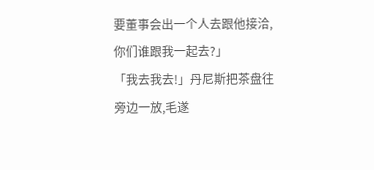要董事会出一个人去跟他接洽,你们谁跟我一起去?」
「我去我去!」丹尼斯把茶盘往旁边一放,毛遂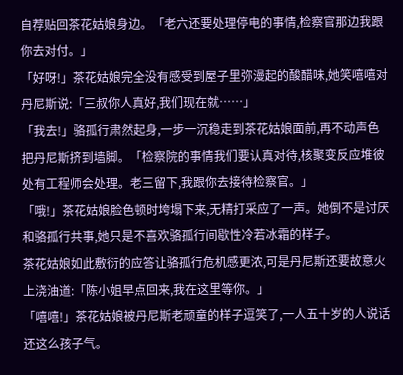自荐贴回茶花姑娘身边。「老六还要处理停电的事情,检察官那边我跟你去对付。」
「好呀!」茶花姑娘完全没有感受到屋子里弥漫起的酸醋味,她笑嘻嘻对丹尼斯说:「三叔你人真好,我们现在就……」
「我去!」骆孤行肃然起身,一步一沉稳走到茶花姑娘面前,再不动声色把丹尼斯挤到墙脚。「检察院的事情我们要认真对待,核聚变反应堆彼处有工程师会处理。老三留下,我跟你去接待检察官。」
「哦!」茶花姑娘脸色顿时垮塌下来,无精打采应了一声。她倒不是讨厌和骆孤行共事,她只是不喜欢骆孤行间歇性冷若冰霜的样子。
茶花姑娘如此敷衍的应答让骆孤行危机感更浓,可是丹尼斯还要故意火上浇油道:「陈小姐早点回来,我在这里等你。」
「嘻嘻!」茶花姑娘被丹尼斯老顽童的样子逗笑了,一人五十岁的人说话还这么孩子气。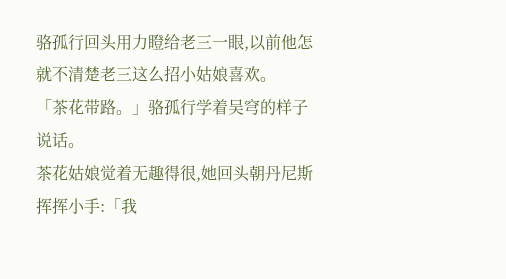骆孤行回头用力瞪给老三一眼,以前他怎就不清楚老三这么招小姑娘喜欢。
「茶花带路。」骆孤行学着吴穹的样子说话。
茶花姑娘觉着无趣得很,她回头朝丹尼斯挥挥小手:「我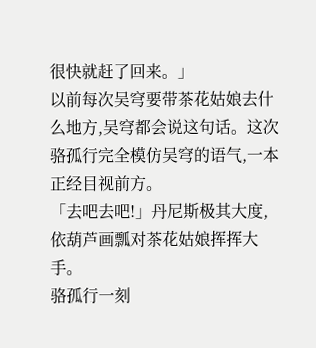很快就赶了回来。」
以前每次吴穹要带茶花姑娘去什么地方,吴穹都会说这句话。这次骆孤行完全模仿吴穹的语气,一本正经目视前方。
「去吧去吧!」丹尼斯极其大度,依葫芦画瓢对茶花姑娘挥挥大手。
骆孤行一刻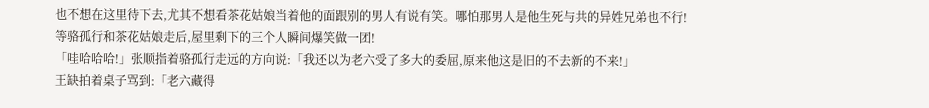也不想在这里待下去,尤其不想看茶花姑娘当着他的面跟别的男人有说有笑。哪怕那男人是他生死与共的异姓兄弟也不行!
等骆孤行和茶花姑娘走后,屋里剩下的三个人瞬间爆笑做一团!
「哇哈哈哈!」张顺指着骆孤行走远的方向说:「我还以为老六受了多大的委屈,原来他这是旧的不去新的不来!」
王缺拍着桌子骂到:「老六藏得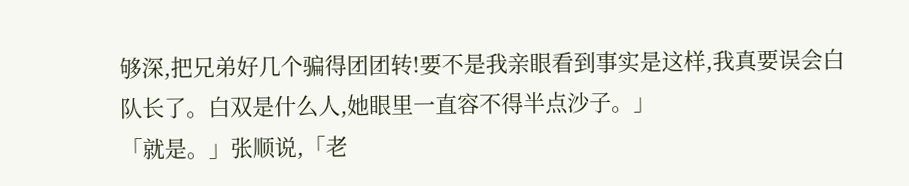够深,把兄弟好几个骗得团团转!要不是我亲眼看到事实是这样,我真要误会白队长了。白双是什么人,她眼里一直容不得半点沙子。」
「就是。」张顺说,「老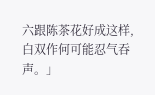六跟陈茶花好成这样,白双作何可能忍气吞声。」